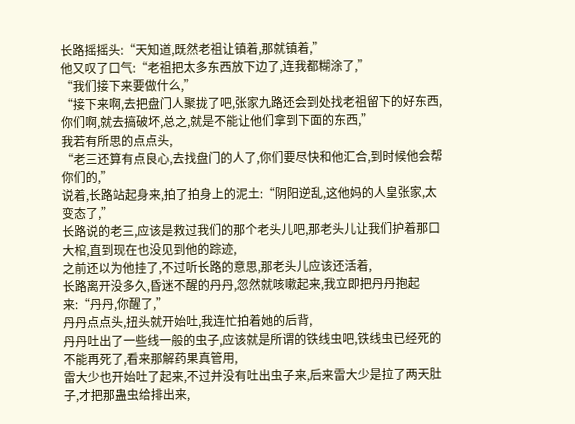长路摇摇头:“天知道,既然老祖让镇着,那就镇着,”
他又叹了口气:“老祖把太多东西放下边了,连我都糊涂了,”
“我们接下来要做什么,”
“接下来啊,去把盘门人聚拢了吧,张家九路还会到处找老祖留下的好东西,你们啊,就去搞破坏,总之,就是不能让他们拿到下面的东西,”
我若有所思的点点头,
“老三还算有点良心,去找盘门的人了,你们要尽快和他汇合,到时候他会帮你们的,”
说着,长路站起身来,拍了拍身上的泥土:“阴阳逆乱,这他妈的人皇张家,太变态了,”
长路说的老三,应该是救过我们的那个老头儿吧,那老头儿让我们护着那口大棺,直到现在也没见到他的踪迹,
之前还以为他挂了,不过听长路的意思,那老头儿应该还活着,
长路离开没多久,昏迷不醒的丹丹,忽然就咳嗽起来,我立即把丹丹抱起来:“丹丹,你醒了,”
丹丹点点头,扭头就开始吐,我连忙拍着她的后背,
丹丹吐出了一些线一般的虫子,应该就是所谓的铁线虫吧,铁线虫已经死的不能再死了,看来那解药果真管用,
雷大少也开始吐了起来,不过并没有吐出虫子来,后来雷大少是拉了两天肚子,才把那蛊虫给排出来,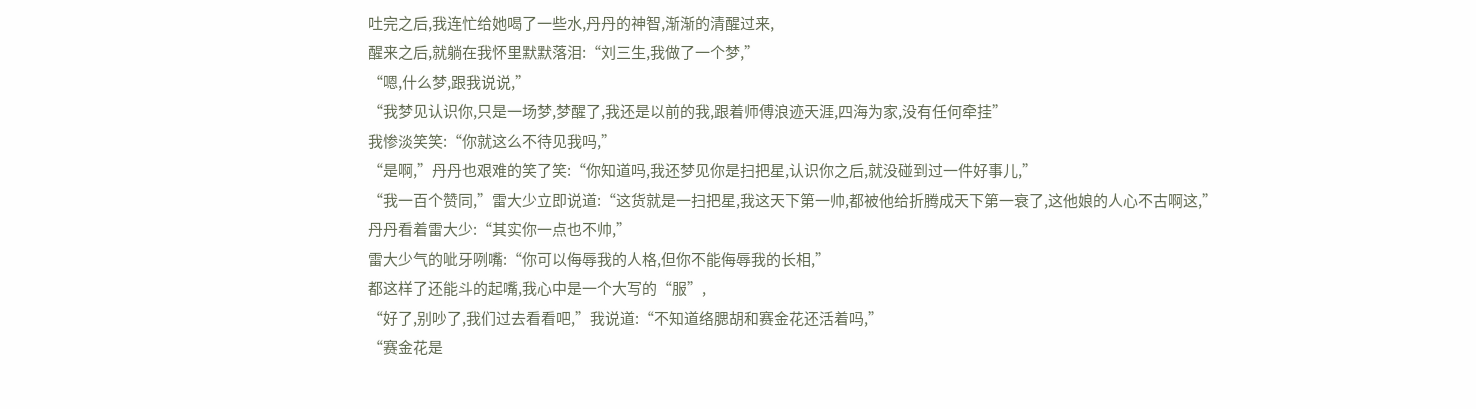吐完之后,我连忙给她喝了一些水,丹丹的神智,渐渐的清醒过来,
醒来之后,就躺在我怀里默默落泪:“刘三生,我做了一个梦,”
“嗯,什么梦,跟我说说,”
“我梦见认识你,只是一场梦,梦醒了,我还是以前的我,跟着师傅浪迹天涯,四海为家,没有任何牵挂”
我惨淡笑笑:“你就这么不待见我吗,”
“是啊,”丹丹也艰难的笑了笑:“你知道吗,我还梦见你是扫把星,认识你之后,就没碰到过一件好事儿,”
“我一百个赞同,”雷大少立即说道:“这货就是一扫把星,我这天下第一帅,都被他给折腾成天下第一衰了,这他娘的人心不古啊这,”
丹丹看着雷大少:“其实你一点也不帅,”
雷大少气的呲牙咧嘴:“你可以侮辱我的人格,但你不能侮辱我的长相,”
都这样了还能斗的起嘴,我心中是一个大写的“服”,
“好了,别吵了,我们过去看看吧,”我说道:“不知道络腮胡和赛金花还活着吗,”
“赛金花是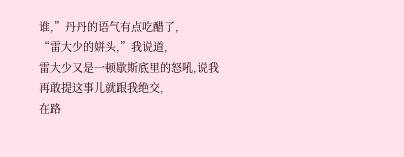谁,”丹丹的语气有点吃醋了,
“雷大少的姘头,”我说道,
雷大少又是一顿歇斯底里的怒吼,说我再敢提这事儿就跟我绝交,
在路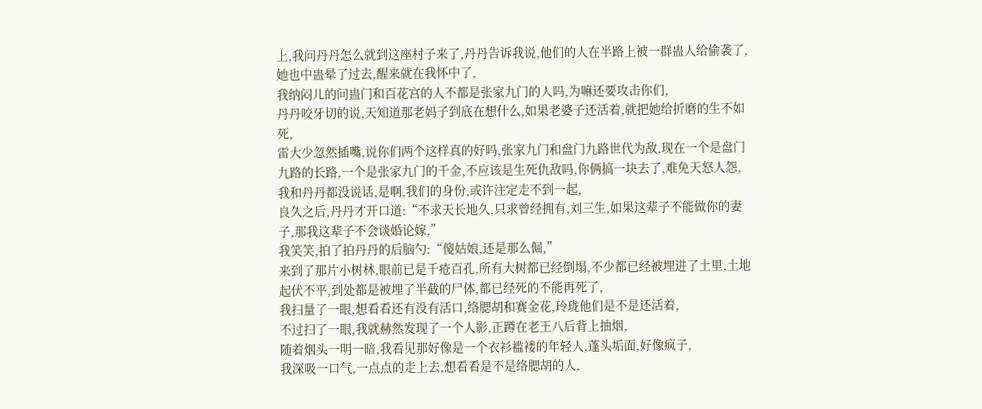上,我问丹丹怎么就到这座村子来了,丹丹告诉我说,他们的人在半路上被一群蛊人给偷袭了,她也中蛊晕了过去,醒来就在我怀中了,
我纳闷儿的问蛊门和百花宫的人不都是张家九门的人吗,为嘛还要攻击你们,
丹丹咬牙切的说,天知道那老妈子到底在想什么,如果老婆子还活着,就把她给折磨的生不如死,
雷大少忽然插嘴,说你们两个这样真的好吗,张家九门和盘门九路世代为敌,现在一个是盘门九路的长路,一个是张家九门的千金,不应该是生死仇敌吗,你俩搞一块去了,难免天怒人怨,
我和丹丹都没说话,是啊,我们的身份,或许注定走不到一起,
良久之后,丹丹才开口道:“不求天长地久,只求曾经拥有,刘三生,如果这辈子不能做你的妻子,那我这辈子不会谈婚论嫁,”
我笑笑,拍了拍丹丹的后脑勺:“傻姑娘,还是那么倔,”
来到了那片小树林,眼前已是千疮百孔,所有大树都已经倒塌,不少都已经被埋进了土里,土地起伏不平,到处都是被埋了半截的尸体,都已经死的不能再死了,
我扫量了一眼,想看看还有没有活口,络腮胡和赛金花,玲珑他们是不是还活着,
不过扫了一眼,我就赫然发现了一个人影,正蹲在老王八后背上抽烟,
随着烟头一明一暗,我看见那好像是一个衣衫褴褛的年轻人,蓬头垢面,好像疯子,
我深吸一口气,一点点的走上去,想看看是不是络腮胡的人,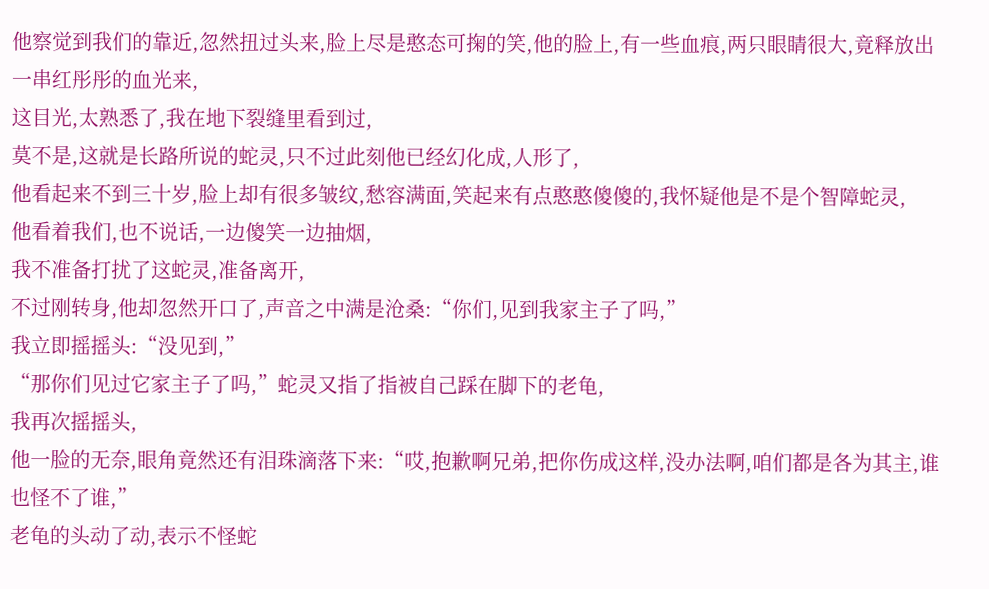他察觉到我们的靠近,忽然扭过头来,脸上尽是憨态可掬的笑,他的脸上,有一些血痕,两只眼睛很大,竟释放出一串红彤彤的血光来,
这目光,太熟悉了,我在地下裂缝里看到过,
莫不是,这就是长路所说的蛇灵,只不过此刻他已经幻化成,人形了,
他看起来不到三十岁,脸上却有很多皱纹,愁容满面,笑起来有点憨憨傻傻的,我怀疑他是不是个智障蛇灵,
他看着我们,也不说话,一边傻笑一边抽烟,
我不准备打扰了这蛇灵,准备离开,
不过刚转身,他却忽然开口了,声音之中满是沧桑:“你们,见到我家主子了吗,”
我立即摇摇头:“没见到,”
“那你们见过它家主子了吗,”蛇灵又指了指被自己踩在脚下的老龟,
我再次摇摇头,
他一脸的无奈,眼角竟然还有泪珠滴落下来:“哎,抱歉啊兄弟,把你伤成这样,没办法啊,咱们都是各为其主,谁也怪不了谁,”
老龟的头动了动,表示不怪蛇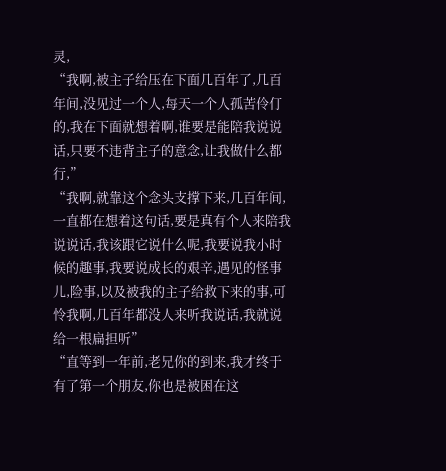灵,
“我啊,被主子给压在下面几百年了,几百年间,没见过一个人,每天一个人孤苦伶仃的,我在下面就想着啊,谁要是能陪我说说话,只要不违背主子的意念,让我做什么都行,”
“我啊,就靠这个念头支撑下来,几百年间,一直都在想着这句话,要是真有个人来陪我说说话,我该跟它说什么呢,我要说我小时候的趣事,我要说成长的艰辛,遇见的怪事儿,险事,以及被我的主子给救下来的事,可怜我啊,几百年都没人来听我说话,我就说给一根扁担听”
“直等到一年前,老兄你的到来,我才终于有了第一个朋友,你也是被困在这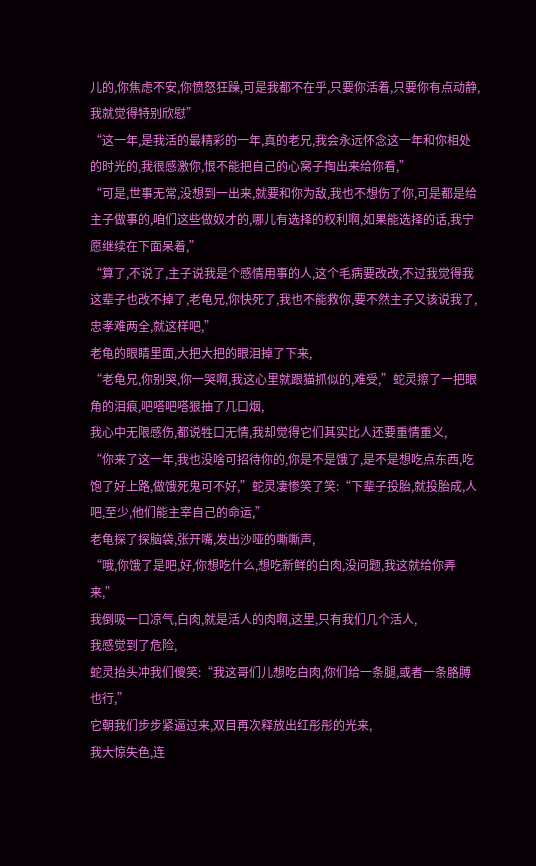儿的,你焦虑不安,你愤怒狂躁,可是我都不在乎,只要你活着,只要你有点动静,我就觉得特别欣慰”
“这一年,是我活的最精彩的一年,真的老兄,我会永远怀念这一年和你相处的时光的,我很感激你,恨不能把自己的心窝子掏出来给你看,”
“可是,世事无常,没想到一出来,就要和你为敌,我也不想伤了你,可是都是给主子做事的,咱们这些做奴才的,哪儿有选择的权利啊,如果能选择的话,我宁愿继续在下面呆着,”
“算了,不说了,主子说我是个感情用事的人,这个毛病要改改,不过我觉得我这辈子也改不掉了,老龟兄,你快死了,我也不能救你,要不然主子又该说我了,忠孝难两全,就这样吧,”
老龟的眼睛里面,大把大把的眼泪掉了下来,
“老龟兄,你别哭,你一哭啊,我这心里就跟猫抓似的,难受,”蛇灵擦了一把眼角的泪痕,吧嗒吧嗒狠抽了几口烟,
我心中无限感伤,都说牲口无情,我却觉得它们其实比人还要重情重义,
“你来了这一年,我也没啥可招待你的,你是不是饿了,是不是想吃点东西,吃饱了好上路,做饿死鬼可不好,”蛇灵凄惨笑了笑:“下辈子投胎,就投胎成,人吧,至少,他们能主宰自己的命运,”
老龟探了探脑袋,张开嘴,发出沙哑的嘶嘶声,
“哦,你饿了是吧,好,你想吃什么,想吃新鲜的白肉,没问题,我这就给你弄来,”
我倒吸一口凉气,白肉,就是活人的肉啊,这里,只有我们几个活人,
我感觉到了危险,
蛇灵抬头冲我们傻笑:“我这哥们儿想吃白肉,你们给一条腿,或者一条胳膊也行,”
它朝我们步步紧逼过来,双目再次释放出红彤彤的光来,
我大惊失色,连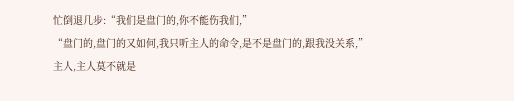忙倒退几步:“我们是盘门的,你不能伤我们,”
“盘门的,盘门的又如何,我只听主人的命令,是不是盘门的,跟我没关系,”
主人,主人莫不就是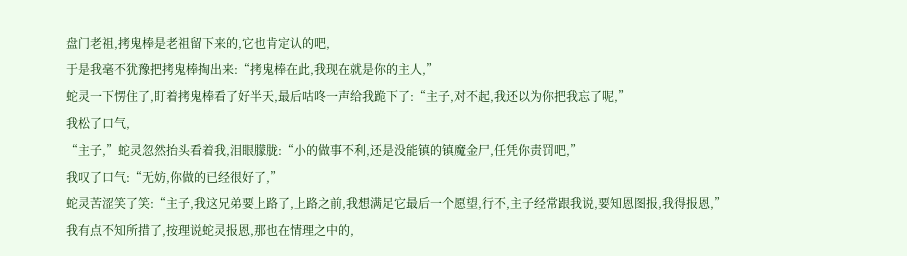盘门老祖,拷鬼棒是老祖留下来的,它也肯定认的吧,
于是我毫不犹豫把拷鬼棒掏出来:“拷鬼棒在此,我现在就是你的主人,”
蛇灵一下愣住了,盯着拷鬼棒看了好半天,最后咕咚一声给我跪下了:“主子,对不起,我还以为你把我忘了呢,”
我松了口气,
“主子,”蛇灵忽然抬头看着我,泪眼朦胧:“小的做事不利,还是没能镇的镇魔金尸,任凭你责罚吧,”
我叹了口气:“无妨,你做的已经很好了,”
蛇灵苦涩笑了笑:“主子,我这兄弟要上路了,上路之前,我想满足它最后一个愿望,行不,主子经常跟我说,要知恩图报,我得报恩,”
我有点不知所措了,按理说蛇灵报恩,那也在情理之中的,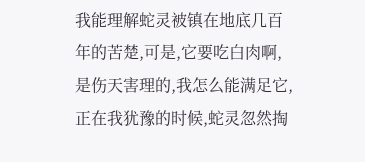我能理解蛇灵被镇在地底几百年的苦楚,可是,它要吃白肉啊,是伤天害理的,我怎么能满足它,
正在我犹豫的时候,蛇灵忽然掏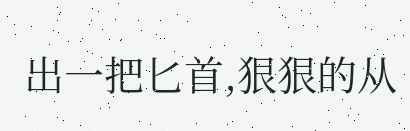出一把匕首,狠狠的从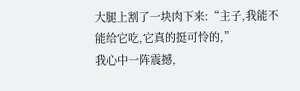大腿上割了一块肉下来:“主子,我能不能给它吃,它真的挺可怜的,”
我心中一阵震撼,